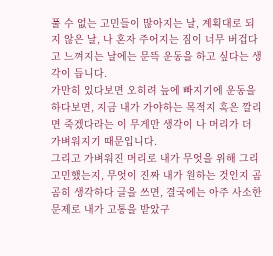풀 수 없는 고민들이 많아지는 날, 계획대로 되지 않은 날, 나 혼자 주어지는 짐이 너무 버겁다고 느껴지는 날에는 문뜩 운동을 하고 싶다는 생각이 듭니다.
가만히 있다보면 오히려 늪에 빠지기에 운동을 하다보면, 지금 내가 가야하는 목적지 혹은 깔리면 죽겠다라는 이 무게만 생각이 나 머리가 더 가벼워지기 때문입니다.
그리고 가벼워진 머리로 내가 무엇을 위해 그리 고민했는지, 무엇이 진짜 내가 원하는 것인지 곰곰히 생각하다 글을 쓰면, 결국에는 아주 사소한 문제로 내가 고통을 받았구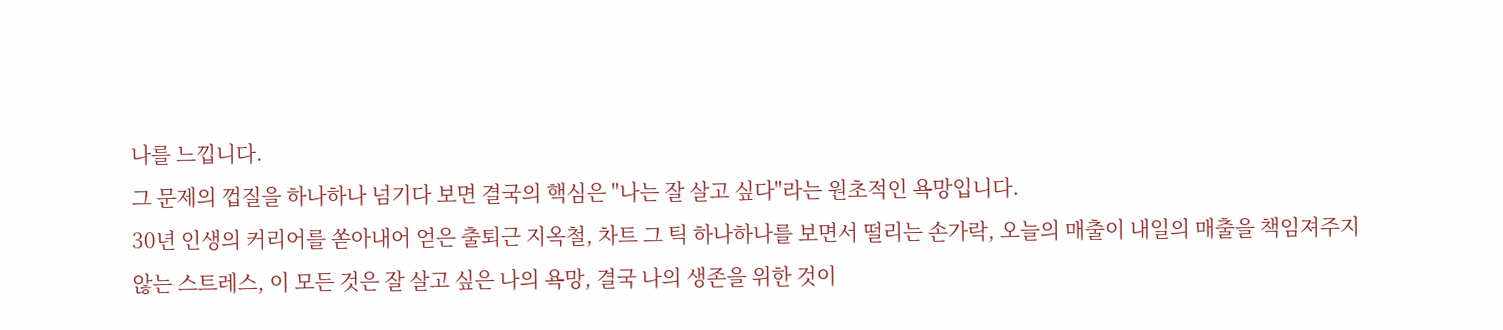나를 느낍니다.
그 문제의 껍질을 하나하나 넘기다 보면 결국의 핵심은 "나는 잘 살고 싶다"라는 원초적인 욕망입니다.
30년 인생의 커리어를 쏟아내어 얻은 출퇴근 지옥철, 차트 그 틱 하나하나를 보면서 떨리는 손가락, 오늘의 매출이 내일의 매출을 책임져주지 않는 스트레스, 이 모든 것은 잘 살고 싶은 나의 욕망, 결국 나의 생존을 위한 것이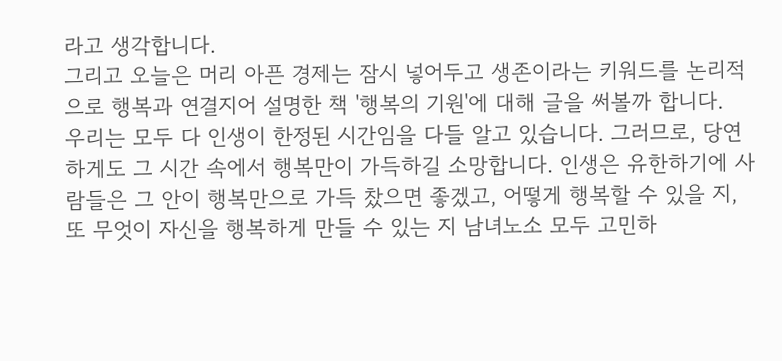라고 생각합니다.
그리고 오늘은 머리 아픈 경제는 잠시 넣어두고 생존이라는 키워드를 논리적으로 행복과 연결지어 설명한 책 '행복의 기원'에 대해 글을 써볼까 합니다.
우리는 모두 다 인생이 한정된 시간임을 다들 알고 있습니다. 그러므로, 당연하게도 그 시간 속에서 행복만이 가득하길 소망합니다. 인생은 유한하기에 사람들은 그 안이 행복만으로 가득 찼으면 좋겠고, 어떻게 행복할 수 있을 지, 또 무엇이 자신을 행복하게 만들 수 있는 지 남녀노소 모두 고민하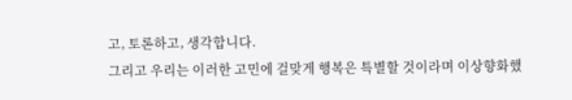고, 토론하고, 생각합니다.
그리고 우리는 이러한 고민에 걸맞게 행복은 특별할 것이라며 이상향화했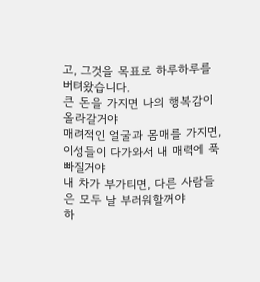고, 그것을 목표로 하루하루를 버텨왔습니다.
큰 돈을 가지면 나의 행복감이 올라갈거야
매려적인 얼굴과 몸매를 가지면, 이성들이 다가와서 내 매력에 푹 빠질거야
내 차가 부가티면, 다른 사람들은 모두 날 부러워할꺼야
하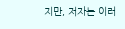지만, 저자는 이러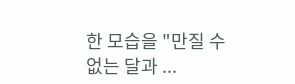한 모습을 "만질 수 없는 달과 ...